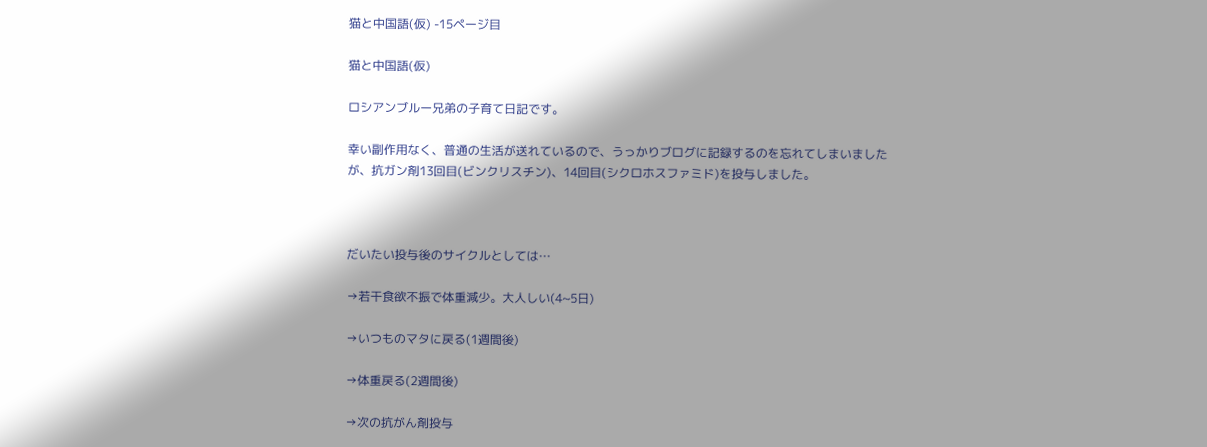猫と中国語(仮) -15ページ目

猫と中国語(仮)

ロシアンブルー兄弟の子育て日記です。

幸い副作用なく、普通の生活が送れているので、うっかりブログに記録するのを忘れてしまいましたが、抗ガン剤13回目(ビンクリスチン)、14回目(シクロホスファミド)を投与しました。



だいたい投与後のサイクルとしては…

→若干食欲不振で体重減少。大人しい(4~5日)

→いつものマタに戻る(1週間後)

→体重戻る(2週間後)

→次の抗がん剤投与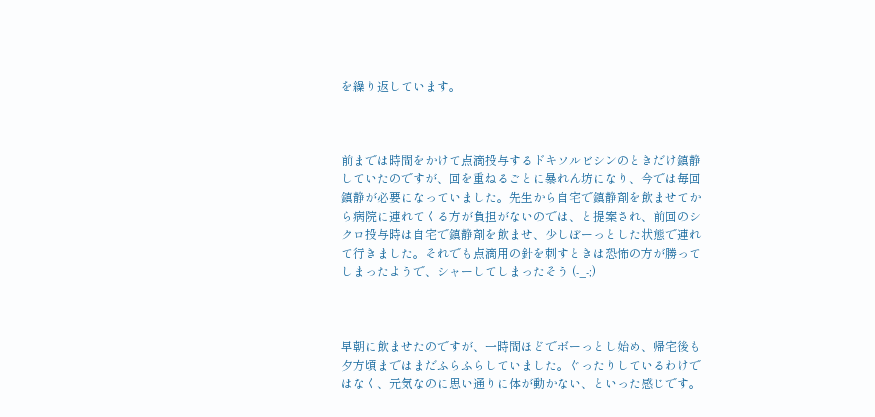を繰り返しています。



前までは時間をかけて点滴投与するドキソルビシンのときだけ鎮静していたのですが、回を重ねるごとに暴れん坊になり、今では毎回鎮静が必要になっていました。先生から自宅で鎮静剤を飲ませてから病院に連れてくる方が負担がないのでは、と提案され、前回のシクロ投与時は自宅で鎮静剤を飲ませ、少しぼーっとした状態で連れて行きました。それでも点滴用の針を刺すときは恐怖の方が勝ってしまったようで、シャーしてしまったそう (-_-;)



早朝に飲ませたのですが、一時間ほどでボーっとし始め、帰宅後も夕方頃まではまだふらふらしていました。ぐったりしているわけではなく、元気なのに思い通りに体が動かない、といった感じです。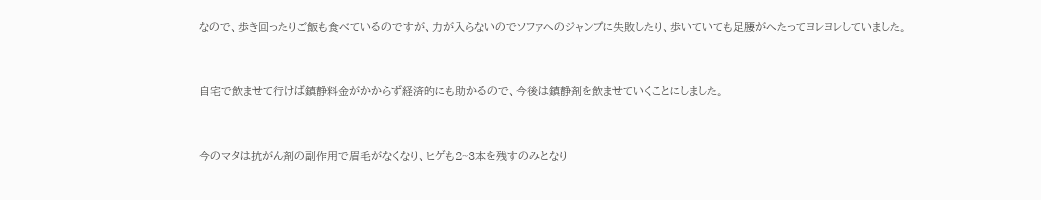なので、歩き回ったりご飯も食べているのですが、力が入らないのでソファへのジャンプに失敗したり、歩いていても足腰がへたってヨレヨレしていました。



自宅で飲ませて行けば鎮静料金がかからず経済的にも助かるので、今後は鎮静剤を飲ませていくことにしました。



今のマタは抗がん剤の副作用で眉毛がなくなり、ヒゲも2~3本を残すのみとなり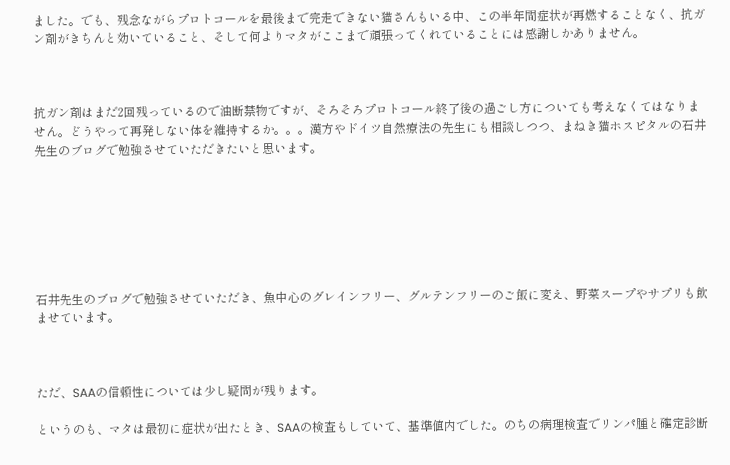ました。でも、残念ながらプロトコールを最後まで完走できない猫さんもいる中、この半年間症状が再燃することなく、抗ガン剤がきちんと効いていること、そして何よりマタがここまで頑張ってくれていることには感謝しかありません。



抗ガン剤はまだ2回残っているので油断禁物ですが、そろそろプロトコール終了後の過ごし方についても考えなくてはなりません。どうやって再発しない体を維持するか。。。漢方やドイツ自然療法の先生にも相談しつつ、まねき猫ホスピタルの石井先生のブログで勉強させていただきたいと思います。







石井先生のブログで勉強させていただき、魚中心のグレインフリー、グルテンフリーのご飯に変え、野菜スープやサプリも飲ませています。



ただ、SAAの信頼性については少し疑問が残ります。

というのも、マタは最初に症状が出たとき、SAAの検査もしていて、基準値内でした。のちの病理検査でリンパ腫と確定診断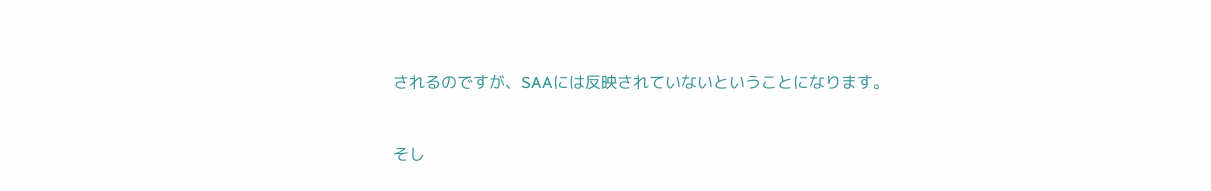されるのですが、SAAには反映されていないということになります。



そし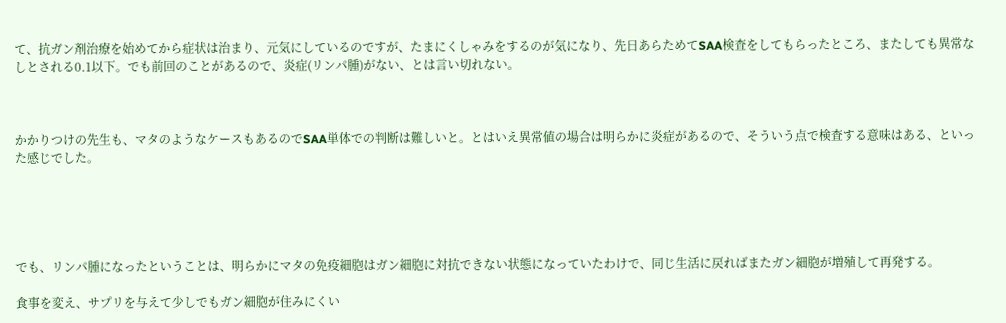て、抗ガン剤治療を始めてから症状は治まり、元気にしているのですが、たまにくしゃみをするのが気になり、先日あらためてSAA検査をしてもらったところ、またしても異常なしとされる0.1以下。でも前回のことがあるので、炎症(リンパ腫)がない、とは言い切れない。



かかりつけの先生も、マタのようなケースもあるのでSAA単体での判断は難しいと。とはいえ異常値の場合は明らかに炎症があるので、そういう点で検査する意味はある、といった感じでした。





でも、リンパ腫になったということは、明らかにマタの免疫細胞はガン細胞に対抗できない状態になっていたわけで、同じ生活に戻ればまたガン細胞が増殖して再発する。

食事を変え、サプリを与えて少しでもガン細胞が住みにくい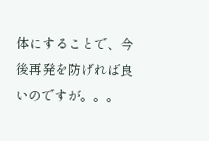体にすることで、今後再発を防げれば良いのですが。。。